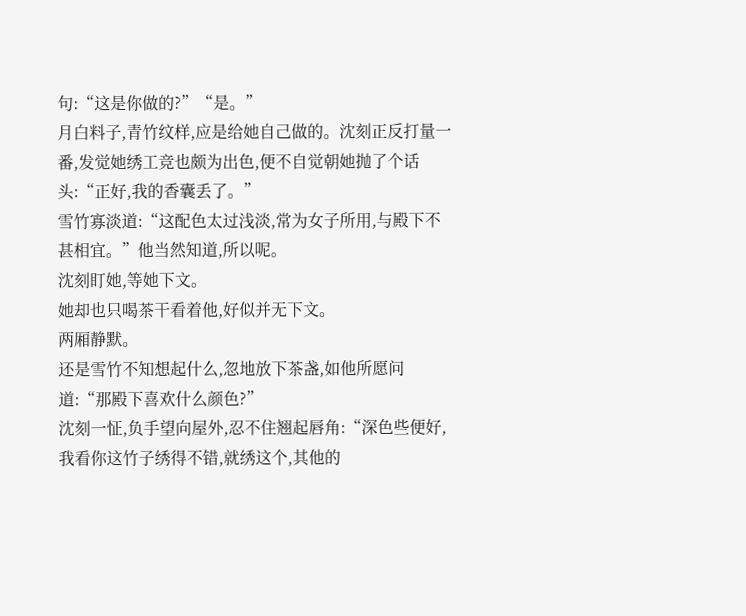句:“这是你做的?”“是。”
月白料子,青竹纹样,应是给她自己做的。沈刻正反打量一番,发觉她绣工竞也颇为出色,便不自觉朝她抛了个话头:“正好,我的香囊丢了。”
雪竹寡淡道:“这配色太过浅淡,常为女子所用,与殿下不甚相宜。”他当然知道,所以呢。
沈刻盯她,等她下文。
她却也只喝茶干看着他,好似并无下文。
两厢静默。
还是雪竹不知想起什么,忽地放下茶盏,如他所愿问道:“那殿下喜欢什么颜色?”
沈刻一怔,负手望向屋外,忍不住翘起唇角:“深色些便好,我看你这竹子绣得不错,就绣这个,其他的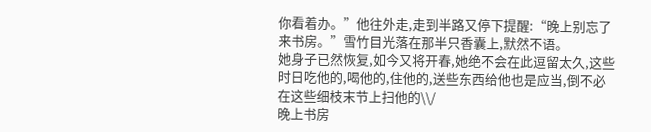你看着办。”他往外走,走到半路又停下提醒:“晚上别忘了来书房。”雪竹目光落在那半只香囊上,默然不语。
她身子已然恢复,如今又将开春,她绝不会在此逗留太久,这些时日吃他的,喝他的,住他的,送些东西给他也是应当,倒不必在这些细枝末节上扫他的\\/
晚上书房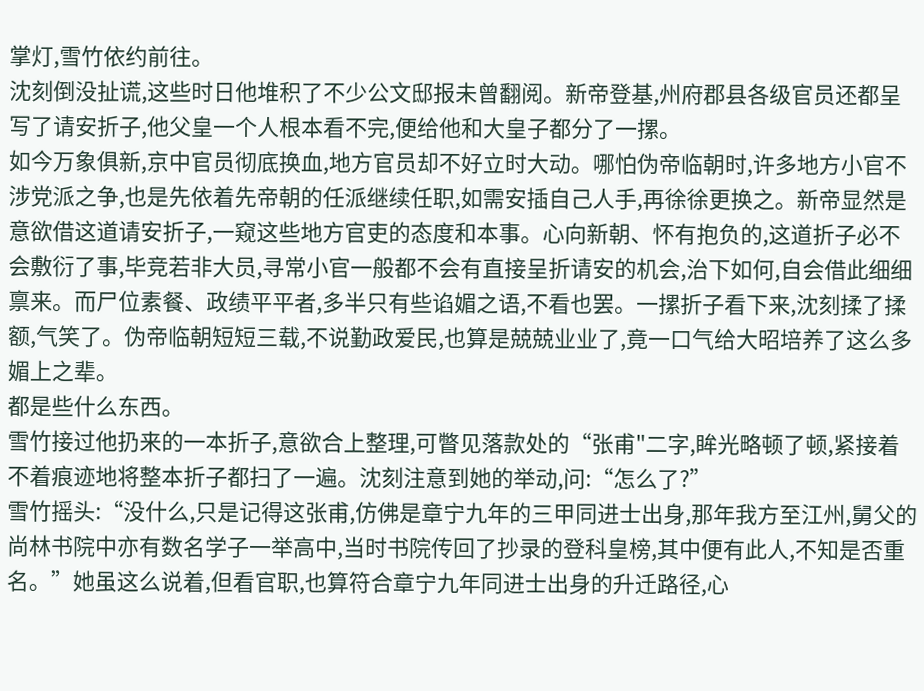掌灯,雪竹依约前往。
沈刻倒没扯谎,这些时日他堆积了不少公文邸报未曾翻阅。新帝登基,州府郡县各级官员还都呈写了请安折子,他父皇一个人根本看不完,便给他和大皇子都分了一摞。
如今万象俱新,京中官员彻底换血,地方官员却不好立时大动。哪怕伪帝临朝时,许多地方小官不涉党派之争,也是先依着先帝朝的任派继续任职,如需安插自己人手,再徐徐更换之。新帝显然是意欲借这道请安折子,一窥这些地方官吏的态度和本事。心向新朝、怀有抱负的,这道折子必不会敷衍了事,毕竞若非大员,寻常小官一般都不会有直接呈折请安的机会,治下如何,自会借此细细禀来。而尸位素餐、政绩平平者,多半只有些谄媚之语,不看也罢。一摞折子看下来,沈刻揉了揉额,气笑了。伪帝临朝短短三载,不说勤政爱民,也算是兢兢业业了,竟一口气给大昭培养了这么多媚上之辈。
都是些什么东西。
雪竹接过他扔来的一本折子,意欲合上整理,可瞥见落款处的“张甫"二字,眸光略顿了顿,紧接着不着痕迹地将整本折子都扫了一遍。沈刻注意到她的举动,问:“怎么了?”
雪竹摇头:“没什么,只是记得这张甫,仿佛是章宁九年的三甲同进士出身,那年我方至江州,舅父的尚林书院中亦有数名学子一举高中,当时书院传回了抄录的登科皇榜,其中便有此人,不知是否重名。”她虽这么说着,但看官职,也算符合章宁九年同进士出身的升迁路径,心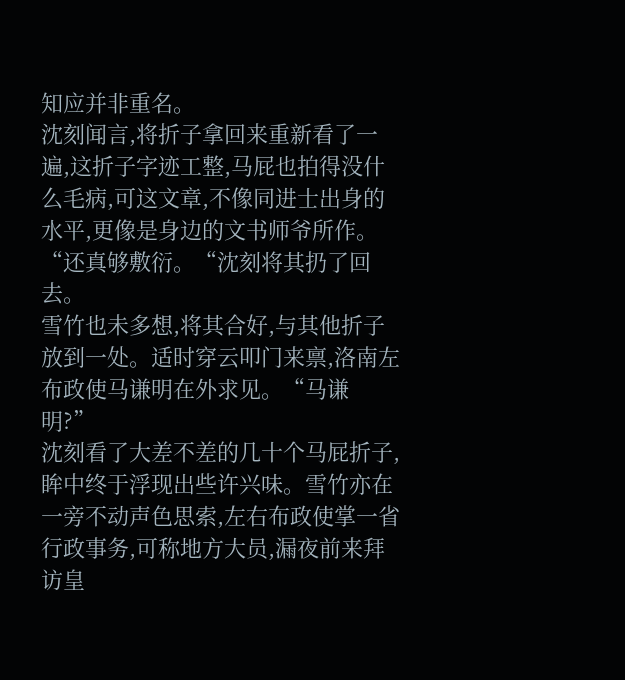知应并非重名。
沈刻闻言,将折子拿回来重新看了一遍,这折子字迹工整,马屁也拍得没什么毛病,可这文章,不像同进士出身的水平,更像是身边的文书师爷所作。“还真够敷衍。“沈刻将其扔了回去。
雪竹也未多想,将其合好,与其他折子放到一处。适时穿云叩门来禀,洛南左布政使马谦明在外求见。“马谦明?”
沈刻看了大差不差的几十个马屁折子,眸中终于浮现出些许兴味。雪竹亦在一旁不动声色思索,左右布政使掌一省行政事务,可称地方大员,漏夜前来拜访皇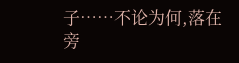子……不论为何,落在旁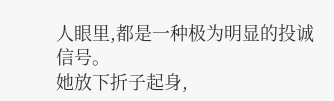人眼里,都是一种极为明显的投诚信号。
她放下折子起身,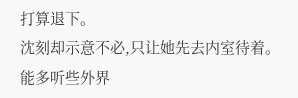打算退下。
沈刻却示意不必,只让她先去内室待着。
能多听些外界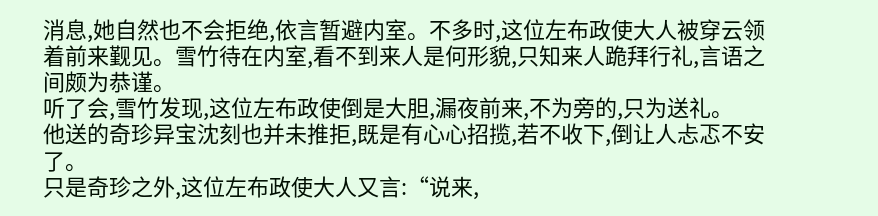消息,她自然也不会拒绝,依言暂避内室。不多时,这位左布政使大人被穿云领着前来觐见。雪竹待在内室,看不到来人是何形貌,只知来人跪拜行礼,言语之间颇为恭谨。
听了会,雪竹发现,这位左布政使倒是大胆,漏夜前来,不为旁的,只为送礼。
他送的奇珍异宝沈刻也并未推拒,既是有心心招揽,若不收下,倒让人忐忑不安了。
只是奇珍之外,这位左布政使大人又言:“说来,